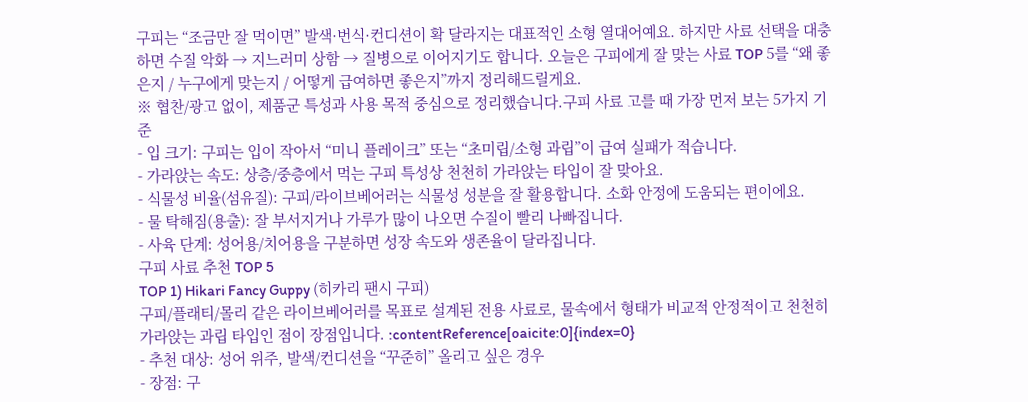구피는 “조금만 잘 먹이면” 발색·번식·컨디션이 확 달라지는 대표적인 소형 열대어예요. 하지만 사료 선택을 대충 하면 수질 악화 → 지느러미 상함 → 질병으로 이어지기도 합니다. 오늘은 구피에게 잘 맞는 사료 TOP 5를 “왜 좋은지 / 누구에게 맞는지 / 어떻게 급여하면 좋은지”까지 정리해드릴게요.
※ 협찬/광고 없이, 제품군 특성과 사용 목적 중심으로 정리했습니다.구피 사료 고를 때 가장 먼저 보는 5가지 기준
- 입 크기: 구피는 입이 작아서 “미니 플레이크” 또는 “초미립/소형 과립”이 급여 실패가 적습니다.
- 가라앉는 속도: 상층/중층에서 먹는 구피 특성상 천천히 가라앉는 타입이 잘 맞아요.
- 식물성 비율(섬유질): 구피/라이브베어러는 식물성 성분을 잘 활용합니다. 소화 안정에 도움되는 편이에요.
- 물 탁해짐(용출): 잘 부서지거나 가루가 많이 나오면 수질이 빨리 나빠집니다.
- 사육 단계: 성어용/치어용을 구분하면 성장 속도와 생존율이 달라집니다.
구피 사료 추천 TOP 5
TOP 1) Hikari Fancy Guppy (히카리 팬시 구피)
구피/플래티/몰리 같은 라이브베어러를 목표로 설계된 전용 사료로, 물속에서 형태가 비교적 안정적이고 천천히 가라앉는 과립 타입인 점이 장점입니다. :contentReference[oaicite:0]{index=0}
- 추천 대상: 성어 위주, 발색/컨디션을 “꾸준히” 올리고 싶은 경우
- 장점: 구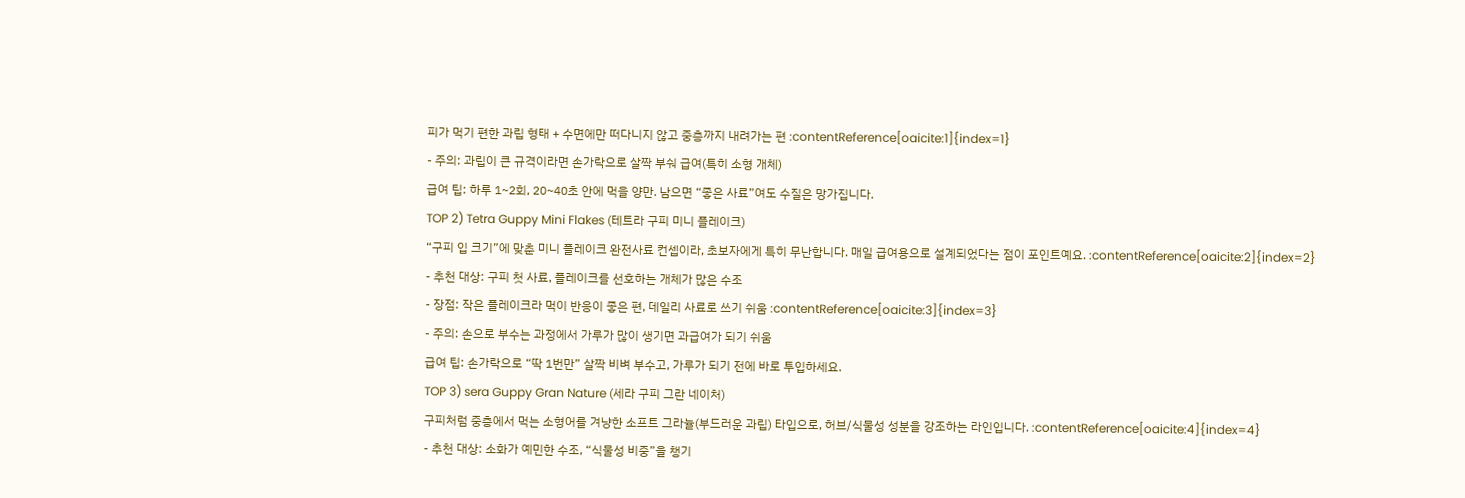피가 먹기 편한 과립 형태 + 수면에만 떠다니지 않고 중층까지 내려가는 편 :contentReference[oaicite:1]{index=1}
- 주의: 과립이 큰 규격이라면 손가락으로 살짝 부숴 급여(특히 소형 개체)
급여 팁: 하루 1~2회, 20~40초 안에 먹을 양만. 남으면 “좋은 사료”여도 수질은 망가집니다.
TOP 2) Tetra Guppy Mini Flakes (테트라 구피 미니 플레이크)
“구피 입 크기”에 맞춘 미니 플레이크 완전사료 컨셉이라, 초보자에게 특히 무난합니다. 매일 급여용으로 설계되었다는 점이 포인트예요. :contentReference[oaicite:2]{index=2}
- 추천 대상: 구피 첫 사료, 플레이크를 선호하는 개체가 많은 수조
- 장점: 작은 플레이크라 먹이 반응이 좋은 편, 데일리 사료로 쓰기 쉬움 :contentReference[oaicite:3]{index=3}
- 주의: 손으로 부수는 과정에서 가루가 많이 생기면 과급여가 되기 쉬움
급여 팁: 손가락으로 “딱 1번만” 살짝 비벼 부수고, 가루가 되기 전에 바로 투입하세요.
TOP 3) sera Guppy Gran Nature (세라 구피 그란 네이처)
구피처럼 중층에서 먹는 소형어를 겨냥한 소프트 그라뉼(부드러운 과립) 타입으로, 허브/식물성 성분을 강조하는 라인입니다. :contentReference[oaicite:4]{index=4}
- 추천 대상: 소화가 예민한 수조, “식물성 비중”을 챙기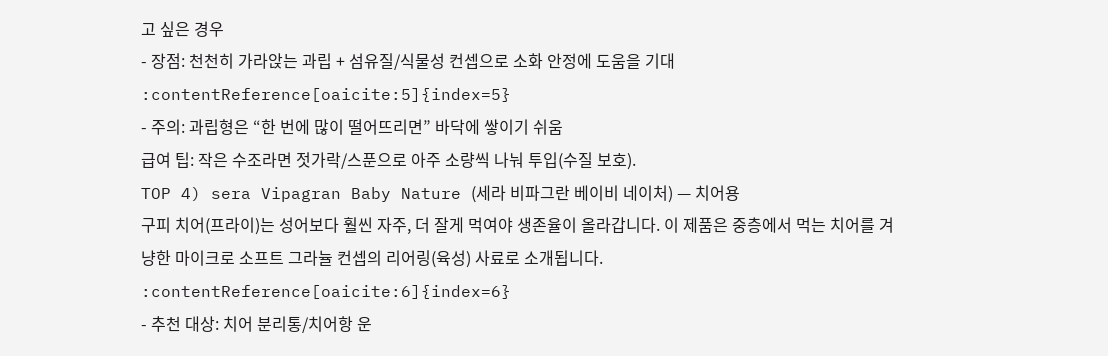고 싶은 경우
- 장점: 천천히 가라앉는 과립 + 섬유질/식물성 컨셉으로 소화 안정에 도움을 기대 :contentReference[oaicite:5]{index=5}
- 주의: 과립형은 “한 번에 많이 떨어뜨리면” 바닥에 쌓이기 쉬움
급여 팁: 작은 수조라면 젓가락/스푼으로 아주 소량씩 나눠 투입(수질 보호).
TOP 4) sera Vipagran Baby Nature (세라 비파그란 베이비 네이처) — 치어용
구피 치어(프라이)는 성어보다 훨씬 자주, 더 잘게 먹여야 생존율이 올라갑니다. 이 제품은 중층에서 먹는 치어를 겨냥한 마이크로 소프트 그라뉼 컨셉의 리어링(육성) 사료로 소개됩니다. :contentReference[oaicite:6]{index=6}
- 추천 대상: 치어 분리통/치어항 운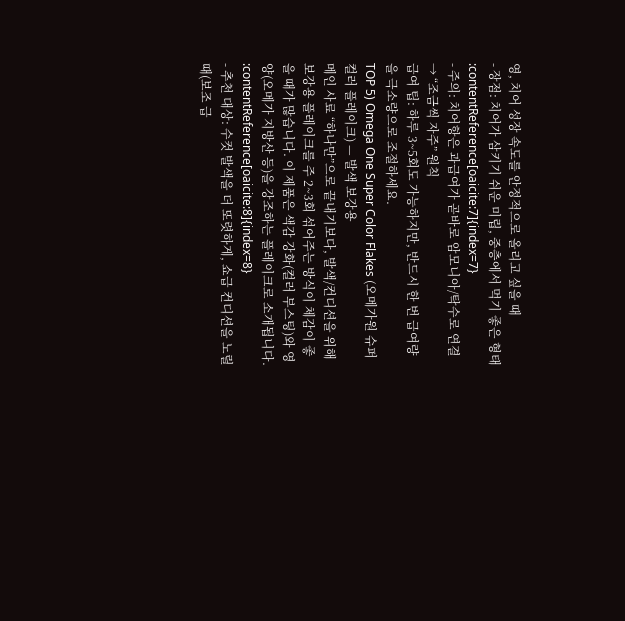영, 치어 성장 속도를 안정적으로 올리고 싶을 때
- 장점: 치어가 삼키기 쉬운 미립, 중층에서 먹기 좋은 형태 :contentReference[oaicite:7]{index=7}
- 주의: 치어항은 과급여가 곧바로 암모니아/탁수로 연결 → “조금씩 자주” 원칙
급여 팁: 하루 3~5회도 가능하지만, 반드시 한 번 급여량을 극소량으로 조절하세요.
TOP 5) Omega One Super Color Flakes (오메가원 슈퍼 컬러 플레이크) — 발색 보강용
메인 사료 “하나만”으로 끝내기보다, 발색/컨디션을 위해 보강용 플레이크를 주 2~3회 섞어주는 방식이 체감이 좋을 때가 많습니다. 이 제품은 색감 강화(컬러 부스팅)와 영양(오메가 지방산 등)을 강조하는 플레이크로 소개됩니다. :contentReference[oaicite:8]{index=8}
- 추천 대상: 수컷 발색을 더 또렷하게, 쇼급 컨디션을 노릴 때(보조 급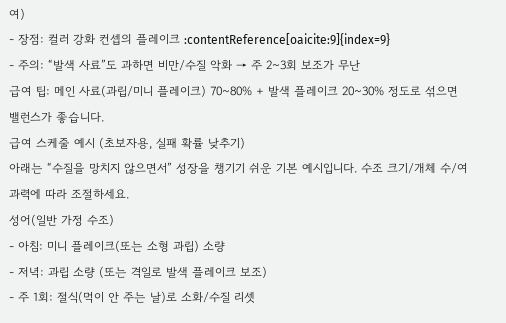여)
- 장점: 컬러 강화 컨셉의 플레이크 :contentReference[oaicite:9]{index=9}
- 주의: “발색 사료”도 과하면 비만/수질 악화 → 주 2~3회 보조가 무난
급여 팁: 메인 사료(과립/미니 플레이크) 70~80% + 발색 플레이크 20~30% 정도로 섞으면 밸런스가 좋습니다.
급여 스케줄 예시 (초보자용, 실패 확률 낮추기)
아래는 “수질을 망치지 않으면서” 성장을 챙기기 쉬운 기본 예시입니다. 수조 크기/개체 수/여과력에 따라 조절하세요.
성어(일반 가정 수조)
- 아침: 미니 플레이크(또는 소형 과립) 소량
- 저녁: 과립 소량 (또는 격일로 발색 플레이크 보조)
- 주 1회: 절식(먹이 안 주는 날)로 소화/수질 리셋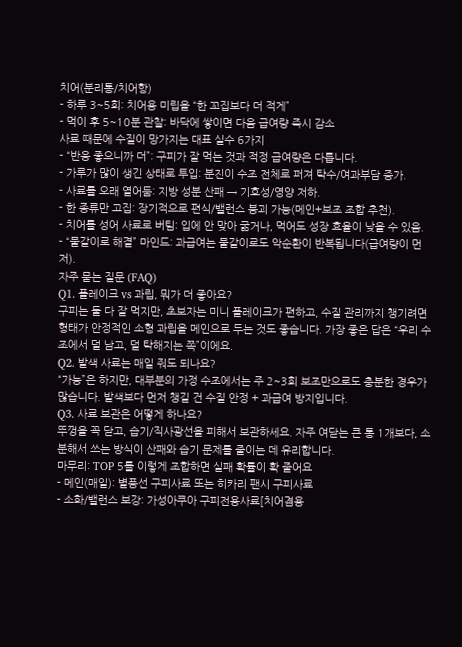치어(분리통/치어항)
- 하루 3~5회: 치어용 미립을 “한 꼬집보다 더 적게”
- 먹이 후 5~10분 관찰: 바닥에 쌓이면 다음 급여량 즉시 감소
사료 때문에 수질이 망가지는 대표 실수 6가지
- “반응 좋으니까 더”: 구피가 잘 먹는 것과 적정 급여량은 다릅니다.
- 가루가 많이 생긴 상태로 투입: 분진이 수조 전체로 퍼져 탁수/여과부담 증가.
- 사료를 오래 열어둠: 지방 성분 산패 → 기호성/영양 저하.
- 한 종류만 고집: 장기적으로 편식/밸런스 붕괴 가능(메인+보조 조합 추천).
- 치어를 성어 사료로 버팀: 입에 안 맞아 굶거나, 먹어도 성장 효율이 낮을 수 있음.
- “물갈이로 해결” 마인드: 과급여는 물갈이로도 악순환이 반복됩니다(급여량이 먼저).
자주 묻는 질문 (FAQ)
Q1. 플레이크 vs 과립, 뭐가 더 좋아요?
구피는 둘 다 잘 먹지만, 초보자는 미니 플레이크가 편하고, 수질 관리까지 챙기려면 형태가 안정적인 소형 과립을 메인으로 두는 것도 좋습니다. 가장 좋은 답은 “우리 수조에서 덜 남고, 덜 탁해지는 쪽”이에요.
Q2. 발색 사료는 매일 줘도 되나요?
“가능”은 하지만, 대부분의 가정 수조에서는 주 2~3회 보조만으로도 충분한 경우가 많습니다. 발색보다 먼저 챙길 건 수질 안정 + 과급여 방지입니다.
Q3. 사료 보관은 어떻게 하나요?
뚜껑을 꼭 닫고, 습기/직사광선을 피해서 보관하세요. 자주 여닫는 큰 통 1개보다, 소분해서 쓰는 방식이 산패와 습기 문제를 줄이는 데 유리합니다.
마무리: TOP 5를 이렇게 조합하면 실패 확률이 확 줄어요
- 메인(매일): 별풍선 구피사료 또는 히카리 팬시 구피사료
- 소화/밸런스 보강: 가성아쿠아 구피전용사료[치어겸용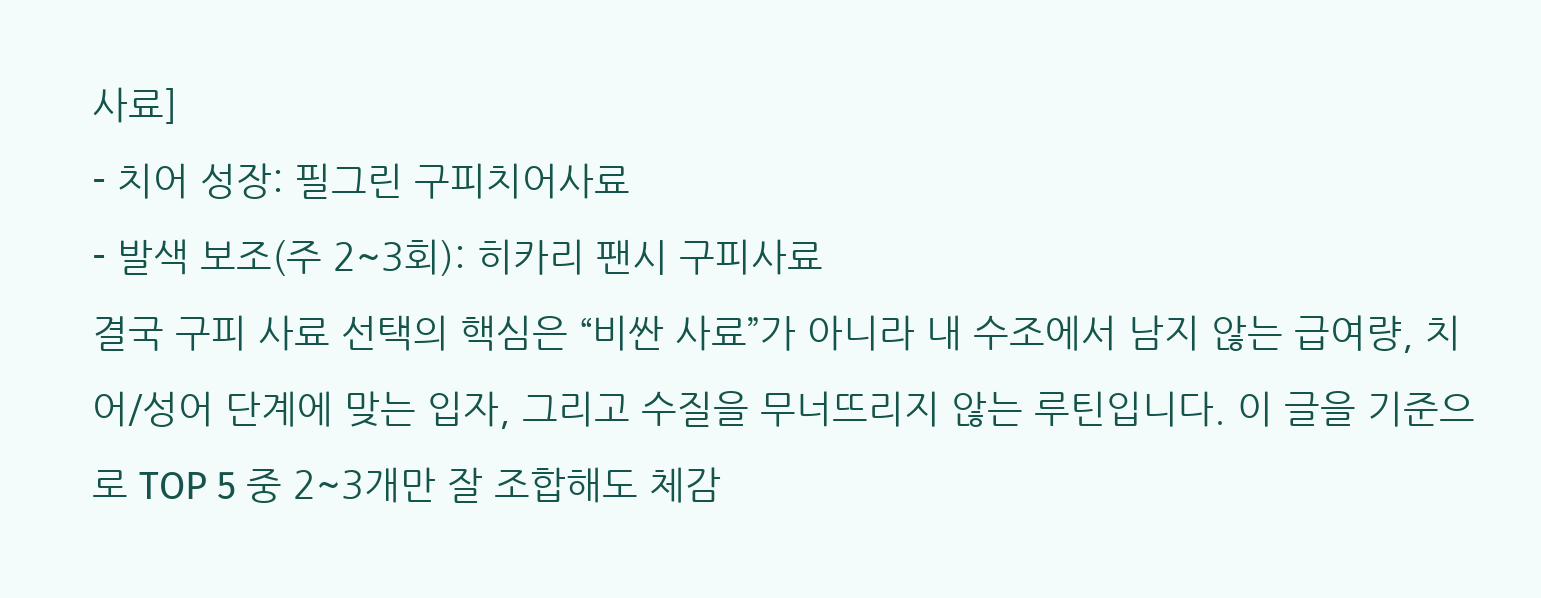사료]
- 치어 성장: 필그린 구피치어사료
- 발색 보조(주 2~3회): 히카리 팬시 구피사료
결국 구피 사료 선택의 핵심은 “비싼 사료”가 아니라 내 수조에서 남지 않는 급여량, 치어/성어 단계에 맞는 입자, 그리고 수질을 무너뜨리지 않는 루틴입니다. 이 글을 기준으로 TOP 5 중 2~3개만 잘 조합해도 체감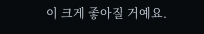이 크게 좋아질 거예요.